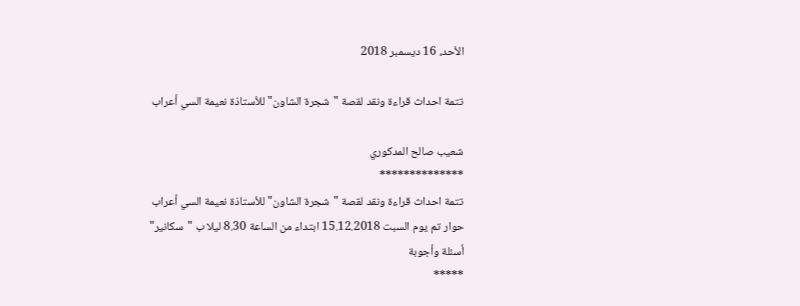الأحد، 16 ديسمبر 2018

تتمة احداث قراءة ونقد لقصة "شجرة الشاون" للأستاذة نعيمة السي أعراب

شعيب صالح المدكوري
**************
تتمة احداث قراءة ونقد لقصة "شجرة الشاون" للأستاذة نعيمة السي أعراب
حوار تم يوم السبت 15.12.2018 ابتداء من الساعة 8.30 ليلا ب "سكانير"
أسئلة وأجوبة
*****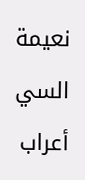نعيمة السي أعراب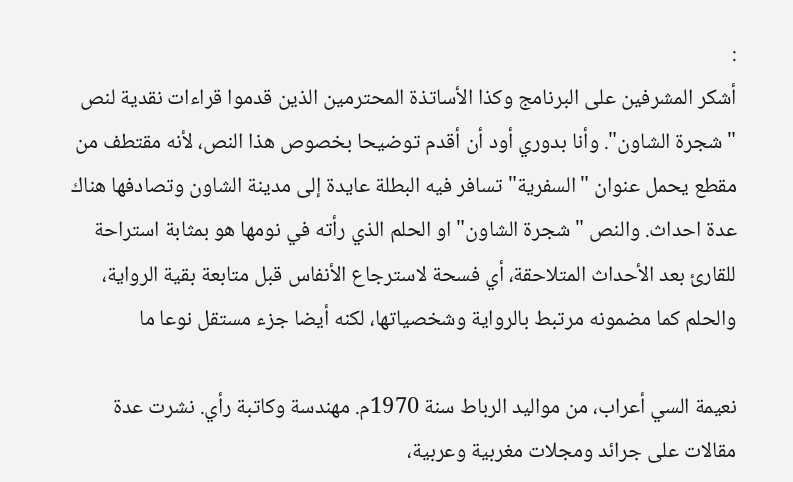:
أشكر المشرفين على البرنامج وكذا الأساتذة المحترمين الذين قدموا قراءات نقدية لنص "شجرة الشاون". وأنا بدوري أود أن أقدم توضيحا بخصوص هذا النص، لأنه مقتطف من مقطع يحمل عنوان "السفرية" تسافر فيه البطلة عايدة إلى مدينة الشاون وتصادفها هناك عدة احداث. والنص "شجرة الشاون" او الحلم الذي رأته في نومها هو بمثابة استراحة للقارئ بعد الأحداث المتلاحقة، أي فسحة لاسترجاع الأنفاس قبل متابعة بقية الرواية، والحلم كما مضمونه مرتبط بالرواية وشخصياتها، لكنه أيضا جزء مستقل نوعا ما

نعيمة السي أعراب، من مواليد الرباط سنة 1970م. مهندسة وكاتبة رأي. نشرت عدة مقالات على جرائد ومجلات مغربية وعربية،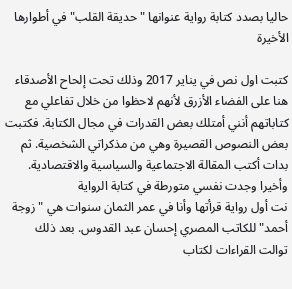حاليا بصدد كتابة رواية عنوانها "حديقة القلب" في أطوارها الأخيرة

كتبت اول نص في يناير 2017 وذلك تحت إلحاح الأصدقاء هنا على الفضاء الأزرق لأنهم لاحظوا من خلال تفاعلي مع كتاباتهم أنني أمتلك بعض القدرات في مجال الكتابة. فكتبت بعض النصوص القصيرة وهي من مذكراتي الشخصية. ثم بدات أكتب المقالة الاجتماعية والسياسية والاقتصادية. وأخيرا وجدت نفسي متورطة في كتابة الرواية
نت أول رواية قرأتها وأنا في عمر الثمان سنوات هي "زوجة أحمد" للكاتب المصري إحسان عبد القدوس. بعد ذلك توالت القراءات لكتاب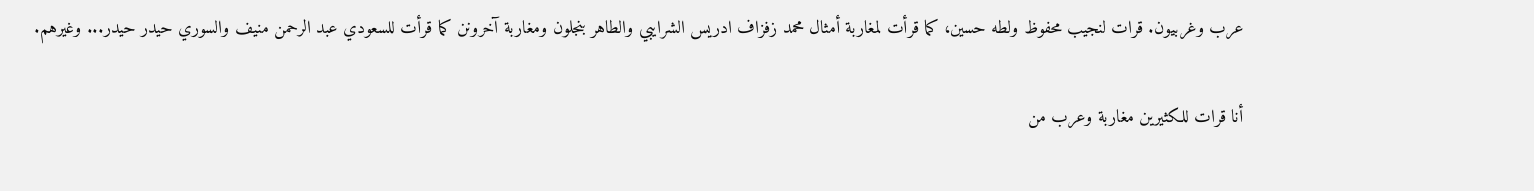عرب وغربيون. قرات لنجيب محفوظ ولطه حسين، كما قرأت لمغاربة أمثال محمد زفزاف ادريس الشرايبي والطاهر بنجلون ومغاربة آخرونن كما قرأت للسعودي عبد الرحمن منيف والسوري حيدر حيدر... وغيرهم.

أنا قرات للكثيرين مغاربة وعرب من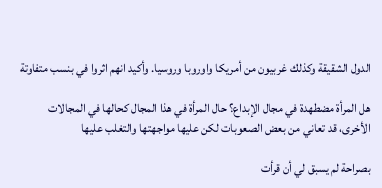الدول الشقيقة وكذلك غربيون من أمريكا واوروبا وروسيا. وأكيد انهم اثروا في بنسب متفاوتة

هل المرأة مضطهدة في مجال الإبداع؟ حال المرأة في هذا المجال كحالها في المجالات الأخرى، قد تعاني من بعض الصعوبات لكن عليها مواجهتها والتغلب عليها

بصراحة لم يسبق لي أن قرأت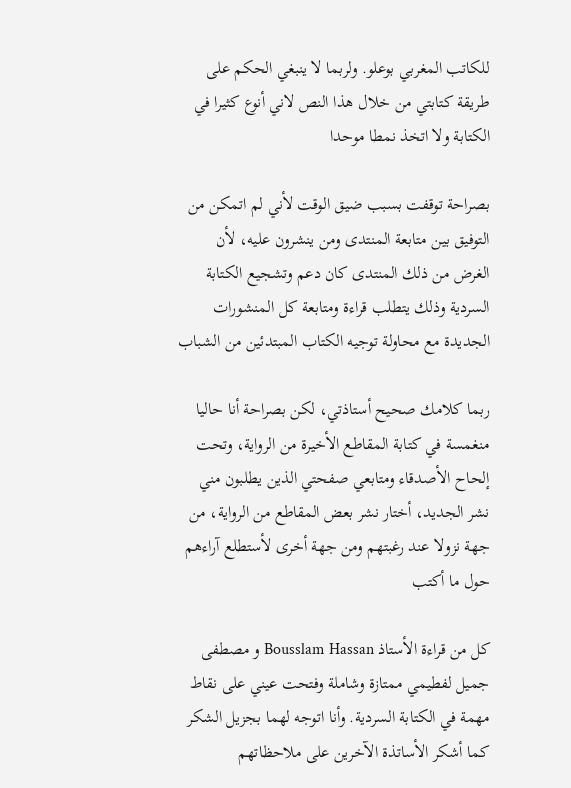للكاتب المغربي بوعلو. ولربما لا ينبغي الحكم على طريقة كتابتي من خلال هذا النص لاني أنوع كثيرا في الكتابة ولا اتخذ نمطا موحدا

بصراحة توقفت بسبب ضيق الوقت لأني لم اتمكن من التوفيق بين متابعة المنتدى ومن ينشرون عليه، لأن الغرض من ذلك المنتدى كان دعم وتشجيع الكتابة السردية وذلك يتطلب قراءة ومتابعة كل المنشورات الجديدة مع محاولة توجيه الكتاب المبتدئين من الشباب

ربما كلامك صحيح أستاذتي، لكن بصراحة أنا حاليا منغمسة في كتابة المقاطع الأخيرة من الرواية، وتحت إلحاح الأصدقاء ومتابعي صفحتي الذين يطلبون مني نشر الجديد، أختار نشر بعض المقاطع من الرواية، من جهة نزولا عند رغبتهم ومن جهة أخرى لأستطلع آراءهم حول ما أكتب

كل من قراءة الأستاذ Bousslam Hassan و مصطفى جميل لفطيمي ممتازة وشاملة وفتحت عيني على نقاط مهمة في الكتابة السردية. وأنا اتوجه لهما بجزيل الشكر كما أشكر الأساتذة الآخرين على ملاحظاتهم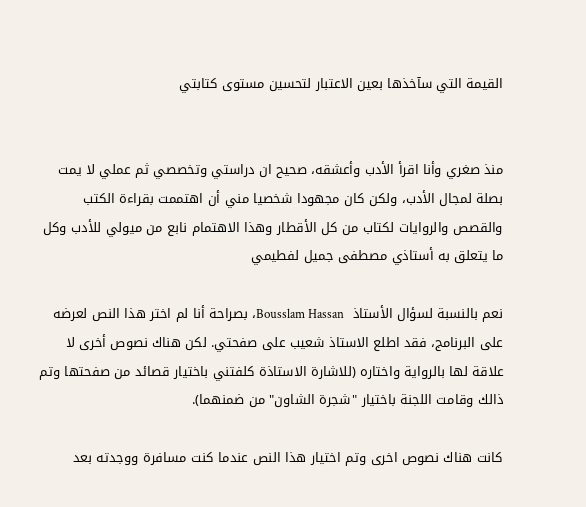القيمة التي سآخذها بعين الاعتبار لتحسين مستوى كتابتي


منذ صغري وأنا اقرأ الأدب وأعشقه، صحيح ان دراستي وتخصصي ثم عملي لا يمت بصلة لمجال الأدب، ولكن كان مجهودا شخصيا مني أن اهتممت بقراءة الكتب والقصص والروايات لكتاب من كل الأقطار وهذا الاهتمام نابع من ميولي للأدب وكل ما يتعلق به أستاذي مصطفى جميل لفطيمي

نعم بالنسبة لسؤال الأستاذ  Bousslam Hassan، بصراحة أنا لم اختر هذا النص لعرضه على البرنامج، فقد اطلع الاستاذ شعيب على صفحتي. لكن هناك نصوص أخرى لا علاقة لها بالرواية واختاره (للاشارة الاستاذة كلفتني باختيار قصائد من صفحتها وتم ذالك وقامت اللجنة باختيار "شجرة الشاون" من ضمنهما).

كانت هناك نصوص اخرى وتم اختيار هذا النص عندما كنت مسافرة ووجدته بعد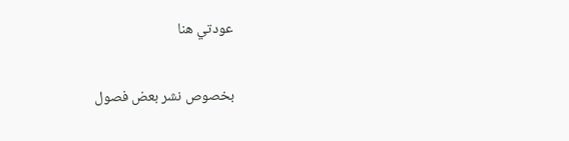عودتي هنا

بخصوص نشر بعض فصول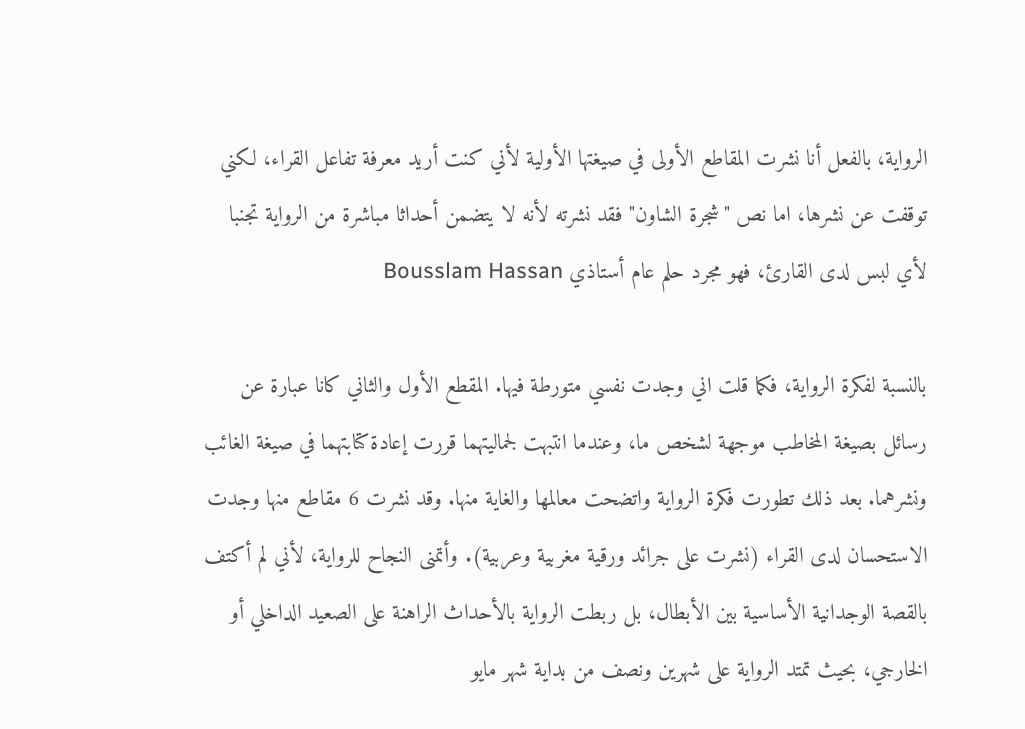الرواية، بالفعل أنا نشرت المقاطع الأولى في صيغتها الأولية لأني كنت أريد معرفة تفاعل القراء، لكني توقفت عن نشرها، اما نص "شجرة الشاون" فقد نشرته لأنه لا يتضمن أحداثا مباشرة من الرواية تجنبا لأي لبس لدى القارئ، فهو مجرد حلم عام أستاذي Bousslam Hassan

بالنسبة لفكرة الرواية، فكما قلت اني وجدت نفسي متورطة فيها. المقطع الأول والثاني كانا عبارة عن رسائل بصيغة المخاطب موجهة لشخص ما، وعندما انتبهت لجماليتهما قررت إعادة كتابتهما في صيغة الغائب ونشرهما. بعد ذلك تطورت فكرة الرواية واتضحت معالمها والغاية منها. وقد نشرت 6 مقاطع منها وجدت الاستحسان لدى القراء (نشرت على جرائد ورقية مغربية وعربية). وأتمنى النجاح للرواية، لأني لم أكتف بالقصة الوجدانية الأساسية بين الأبطال، بل ربطت الرواية بالأحداث الراهنة على الصعيد الداخلي أو الخارجي، بحيث تمتد الرواية على شهرين ونصف من بداية شهر مايو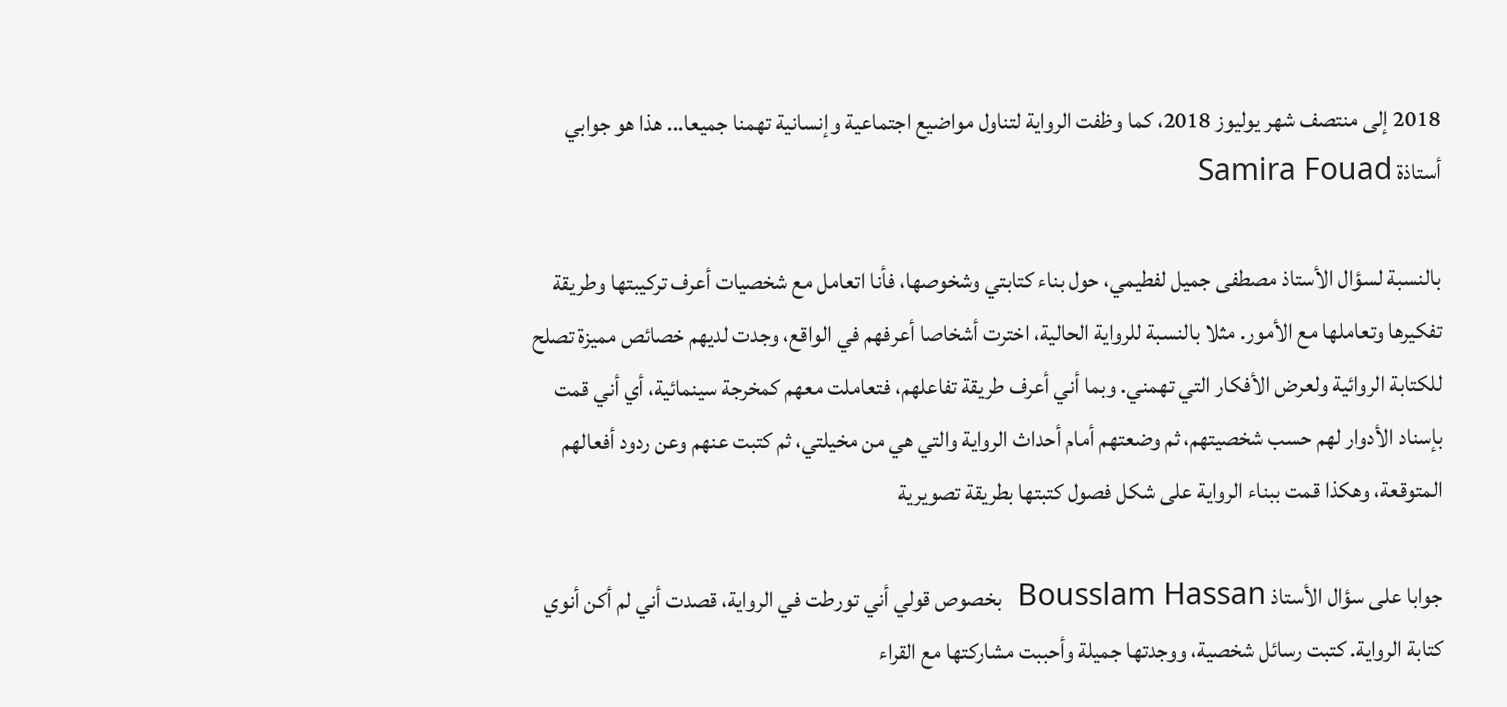2018 إلى منتصف شهر يوليوز 2018، كما وظفت الرواية لتناول مواضيع اجتماعية وإنسانية تهمنا جميعا... هذا هو جوابي أستاذة Samira Fouad

بالنسبة لسؤال الأستاذ مصطفى جميل لفطيمي، حول بناء كتابتي وشخوصها، فأنا اتعامل مع شخصيات أعرف تركيبتها وطريقة تفكيرها وتعاملها مع الأمور. مثلا بالنسبة للرواية الحالية، اخترت أشخاصا أعرفهم في الواقع، وجدت لديهم خصائص مميزة تصلح للكتابة الروائية ولعرض الأفكار التي تهمني. وبما أني أعرف طريقة تفاعلهم، فتعاملت معهم كمخرجة سينمائية، أي أني قمت بإسناد الأدوار لهم حسب شخصيتهم، ثم وضعتهم أمام أحداث الرواية والتي هي من مخيلتي، ثم كتبت عنهم وعن ردود أفعالهم المتوقعة، وهكذا قمت ببناء الرواية على شكل فصول كتبتها بطريقة تصويرية

جوابا على سؤال الأستاذ Bousslam Hassan  بخصوص قولي أني تورطت في الرواية، قصدت أني لم أكن أنوي كتابة الرواية. كتبت رسائل شخصية، ووجدتها جميلة وأحببت مشاركتها مع القراء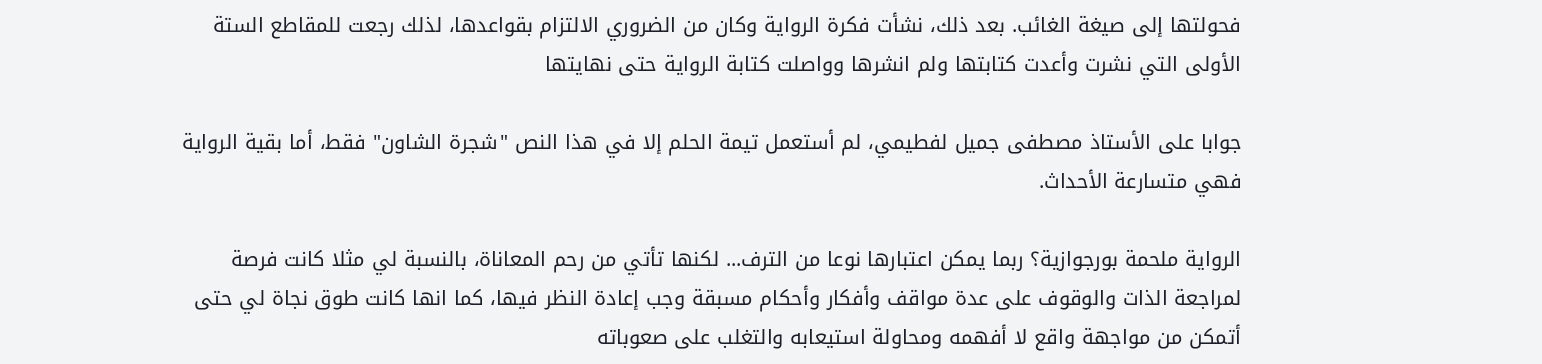فحولتها إلى صيغة الغائب. بعد ذلك، نشأت فكرة الرواية وكان من الضروري الالتزام بقواعدها، لذلك رجعت للمقاطع الستة الأولى التي نشرت وأعدت كتابتها ولم انشرها وواصلت كتابة الرواية حتى نهايتها

جوابا على الأستاذ مصطفى جميل لفطيمي، لم أستعمل تيمة الحلم إلا في هذا النص "شجرة الشاون" فقط، أما بقية الرواية فهي متسارعة الأحداث.

الرواية ملحمة بورجوازية؟ ربما يمكن اعتبارها نوعا من الترف... لكنها تأتي من رحم المعاناة، بالنسبة لي مثلا كانت فرصة لمراجعة الذات والوقوف على عدة مواقف وأفكار وأحكام مسبقة وجب إعادة النظر فيها، كما انها كانت طوق نجاة لي حتى أتمكن من مواجهة واقع لا أفهمه ومحاولة استيعابه والتغلب على صعوباته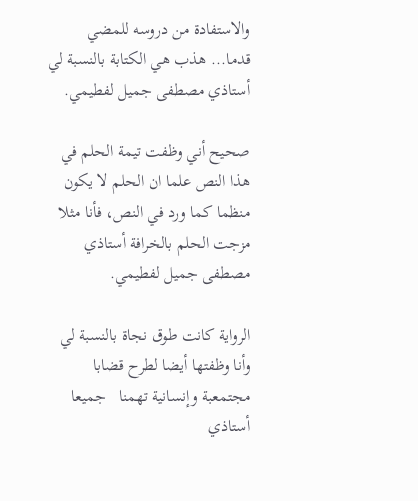والاستفادة من دروسه للمضي قدما... هذب هي الكتابة بالنسبة لي أستاذي مصطفى جميل لفطيمي.

صحيح أني وظفت تيمة الحلم في هذا النص علما ان الحلم لا يكون منظما كما ورد في النص، فأنا مثلا مزجت الحلم بالخرافة أستاذي مصطفى جميل لفطيمي.

الرواية كانت طوق نجاة بالنسبة لي وأنا وظفتها أيضا لطرح قضابا مجتمعبة وإنسانية تهمنا   جميعا أستاذي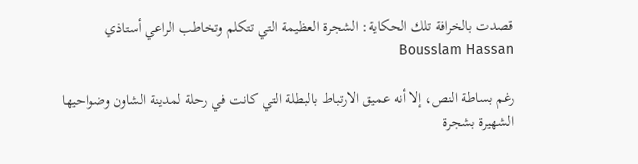قصدت بالخرافة تلك الحكاية: الشجرة العظيمة التي تتكلم وتخاطب الراعي أستاذي    Bousslam Hassan

رغم بساطة النص، إلا أنه عميق الارتباط بالبطلة التي كانت في رحلة لمدينة الشاون وضواحيها الشهيرة بشجرة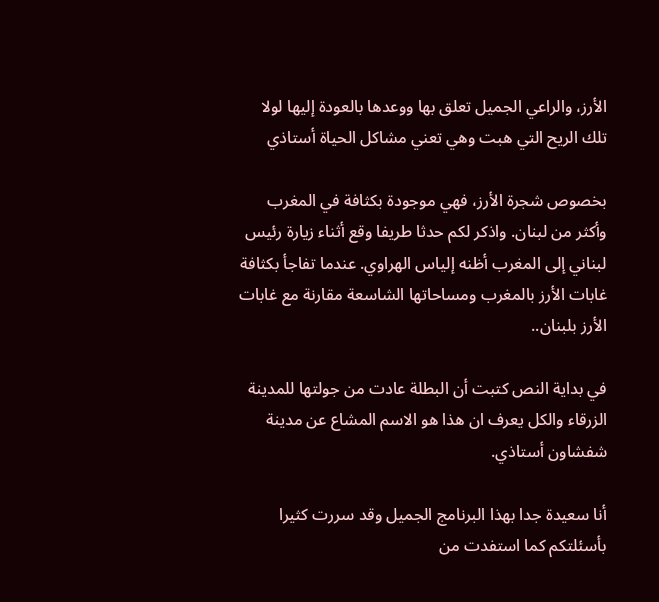الأرز، والراعي الجميل تعلق بها ووعدها بالعودة إليها لولا تلك الريح التي هبت وهي تعني مشاكل الحياة أستاذي

بخصوص شجرة الأرز، فهي موجودة بكثافة في المغرب وأكثر من لبنان. واذكر لكم حدثا طريفا وقع أثناء زيارة رئيس لبناني إلى المغرب أظنه إلياس الهراوي. عندما تفاجأ بكثافة غابات الأرز بالمغرب ومساحاتها الشاسعة مقارنة مع غابات الأرز بلبنان..

في بداية النص كتبت أن البطلة عادت من جولتها للمدينة الزرقاء والكل يعرف ان هذا هو الاسم المشاع عن مدينة شفشاون أستاذي.

أنا سعيدة جدا بهذا البرنامج الجميل وقد سررت كثيرا بأسئلتكم كما استفدت من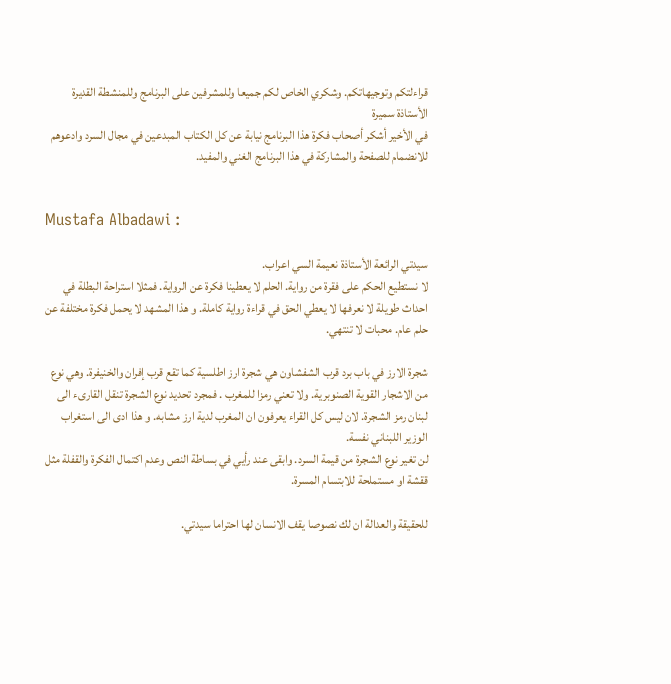قراءلتكم وتوجيهاتكم. وشكري الخاص لكم جميعا وللمشرفين على البرنامج وللمنشطة القديرة الأستاذة سميرة
في الأخير أشكر أصحاب فكرة هذا البرنامج نيابة عن كل الكتاب المبدعين في مجال السرد وادعوهم للانضمام للصفحة والمشاركة في هذا البرنامج الغني والمفيد.


Mustafa Albadawi :

سيدتي الرائعة الأستاذة نعيمة السي اعراب.
لا نستطيع الحكم على فقرة من رواية. الحلم لا يعطينا فكرة عن الرواية. فمثلا استراحة البطلة في احداث طويلة لا نعرفها لا يعطي الحق في قراءة رواية كاملة. و هذا المشهد لا يحمل فكرة مختلفة عن حلم عام. محبات لا تنتهي.

شجرة الارز في باب برد قرب الشفشاون هي شجرة ارز اطلسية كما تقع قرب إفران والخنيفرة. وهي نوع من الاشجار القوية الصنوبرية. ولا تعني رمزا للمغرب . فمجرد تحديد نوع الشجرة تنقل القارىء الى لبنان رمز الشجرة. لان ليس كل القراء يعرفون ان المغرب لدية ارز مشابه. و هذا ادى الى استغراب الوزير اللبناني نفسة.
لن تغير نوع الشجرة من قيمة السرد. وابقى عند رأيي في بساطة النص وعدم اكتمال الفكرة والقفلة مثل ققشة او مستملحة للابتسام المسرة.

للحقيقة والعدالة ان لك نصوصا يقف الانسان لها احتراما سيدتي.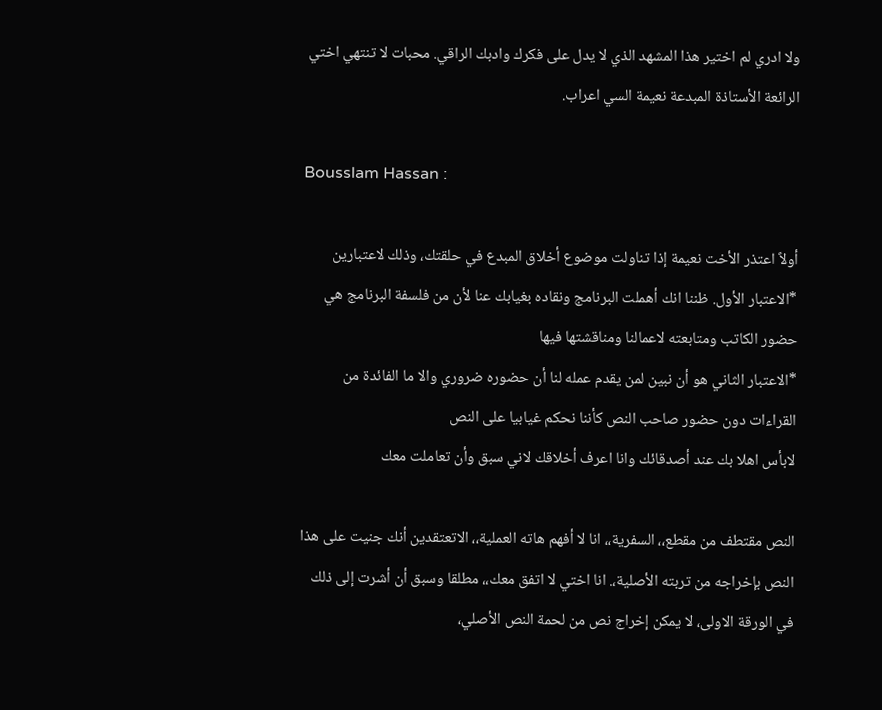ولا ادري لم اختير هذا المشهد الذي لا يدل على فكرك وادبك الراقي. محبات لا تنتهي اختي الرائعة الأستاذة المبدعة نعيمة السي اعراب.

Bousslam Hassan :

أولاً اعتذر الأخت نعيمة إذا تناولت موضوع أخلاق المبدع في حلقتك، وذلك لاعتبارين
*الاعتبار الأول. ظننا انك أهملت البرنامج ونقاده بغيابك عنا لأن من فلسفة البرنامج هي حضور الكاتب ومتابعته لاعمالنا ومناقشتها فيها
*الاعتبار الثاني هو أن نبين لمن يقدم عمله لنا أن حضوره ضروري والا ما الفائدة من القراءات دون حضور صاحب النص كأننا نحكم غيابيا على النص
لابأس اهلا بك عند أصدقائك وانا اعرف أخلاقك لاني سبق وأن تعاملت معك

النص مقتطف من مقطع،، السفرية،، انا لا أفهم هاته العملية،، الاتعتقدين أنك جنيت على هذا النص بإخراجه من تربته الأصلية،. انا اختي لا اتفق معك،، مطلقا وسبق أن أشرت إلى ذلك في الورقة الاولى، لا يمكن إخراج نص من لحمة النص الأصلي،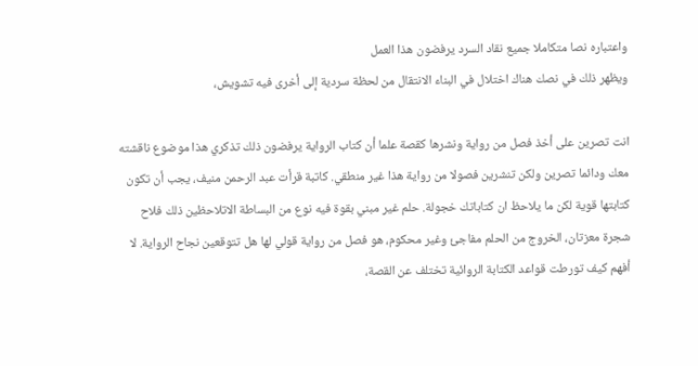واعتباره نصا متكاملا جميع نقاد السرد يرفضون هذا العمل
ويظهر ذلك في نصك هناك اختلال في البناء الانتقال من لحظة سردية إلى أخرى فيه تشويش،

انت تصرين على أخذ فصل من رواية ونشرها كقصة علما أن كتاب الرواية يرفضون ذلك تذكري هذا موضوع ناقشته معك ودائما تصرين ولكن تنشرين فصولا من رواية هذا غير منطقي. كاتبة قرأت عبد الرحمن منيف، يجب أن تكون كتابتها قوية لكن ما يلاحظ ان كتاباتك خجولة. حلم غير مبني بقوة فيه نوع من البساطة الاتلاحظين ذلك فلاح شجرة معزتان، الخروج من الحلم مفاجئ وغير محكوم، هو فصل من رواية قولي لها هل تتوقعين نجاح الرواية. لا أفهم كيف تورطت قواعد الكتابة الروائية تختلف عن القصة،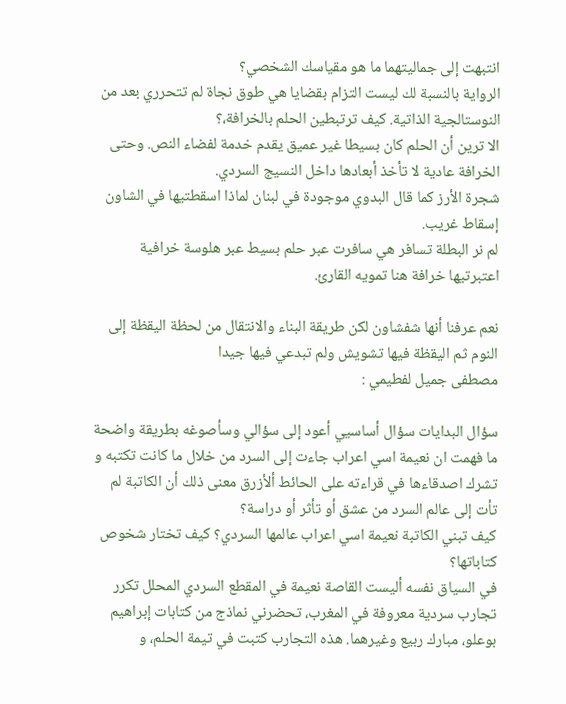انتبهت إلى جماليتهما ما هو مقياسك الشخصي؟
الرواية بالنسبة لك ليست التزام بقضايا هي طوق نجاة لم تتحرري بعد من النوستالجية الذاتية. كيف ترتبطين الحلم بالخرافة،؟
الا ترين أن الحلم كان بسيطا غير عميق يقدم خدمة لفضاء النص. وحتى الخرافة عادية لا تأخذ أبعادها داخل النسيج السردي.
شجرة الأرز كما قال البدوي موجودة في لبنان لماذا اسقطتيها في الشاون إسقاط غريب.
لم نر البطلة تسافر هي سافرت عبر حلم بسيط عبر هلوسة خرافية اعتبرتيها خرافة هنا تمويه القارئ.

نعم عرفنا أنها شفشاون لكن طريقة البناء والانتقال من لحظة اليقظة إلى النوم ثم اليقظة فيها تشويش ولم تبدعي فيها جيدا
مصطفى جميل لفطيمي :

سؤال البدايات سؤال أساسيي أعود إلى سؤالي وسأصوغه بطريقة واضحة
ما فهمت ان نعيمة اسي اعراب جاءت إلى السرد من خلال ما كانت تكتبه و تشرك اصدقاءها في قراءته على الحائط ألأزرق معنى ذلك أن الكاتبة لم تأت إلى عالم السرد من عشق أو تأثر أو دراسة؟
كيف تبني الكاتبة نعيمة اسي اعراب عالمها السردي؟ كيف تختار شخوص كتاباتها؟
في السياق نفسه أليست القاصة نعيمة في المقطع السردي المحلل تكرر تجارب سردية معروفة في المغرب، تحضرني نماذج من كتابات إبراهيم بوعلو، مبارك ربيع وغيرهما. هذه التجارب كتبت في تيمة الحلم، و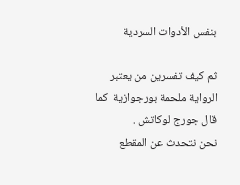بنفس الأدوات السردية

ثم كيف تفسرين من يعتبر الرواية ملحمة بورجوازية  كما قال جورج لوكاتش .
نحن نتحدث عن المقطع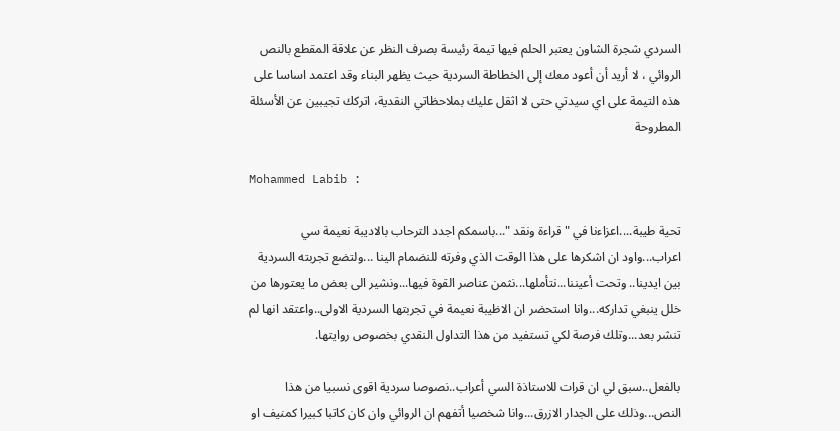السردي شجرة الشاون يعتبر الحلم فيها تيمة رئيسة بصرف النظر عن علاقة المقطع بالنص الروائي ، لا أريد أن أعود معك إلى الخطاطة السردية حيث يظهر البناء وقد اعتمد اساسا على هذه التيمة على اي سيدتي حتى لا اثقل عليك بملاحظاتي النقدية، اتركك تجيبين عن الأسئلة المطروحة

Mohammed Labib :

تحية طيبة....اعزاءنا في " قراءة ونقد "...باسمكم اجدد الترحاب بالاديبة نعيمة سي اعراب...واود ان اشكرها على هذا الوقت الذي وفرته للنضمام الينا ...ولتضع تجربته السردية بين ايدينا.. وتحت أعيننا...نتأملها...نثمن عناصر القوة فيها...ونشير الى بعض ما يعتورها من خلل ينبغي تداركه...وانا استحضر ان الاظيبة نعيمة في تجربتها السردية الاولى..واعتقد انها لم تنشر بعد...وتلك فرصة لكي تستفيد من هذا التداول النقدي بخصوص روايتها.

بالفعل..سبق لي ان قرات للاستاذة السي أعراب..نصوصا سردية اقوى نسبيا من هذا النص...وذلك على الجدار الازرق...وانا شخصيا أتفهم ان الروائي وان كان كاتبا كبيرا كمنيف او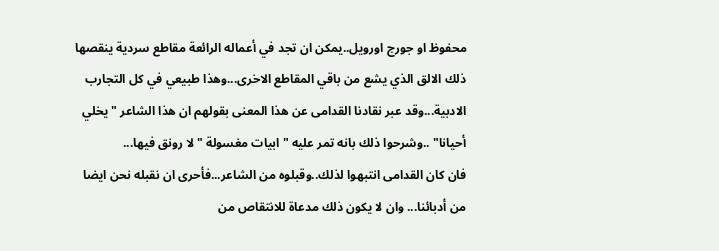محفوظ او جورج اورويل..يمكن ان تجد في أعماله الرائعة مقاطع سردية ينقصها ذلك الالق الذي يشع من باقي المقاطع الاخرى...وهذا طبيعي في كل التجارب الادبية...وقد عبر نقادنا القدامى عن هذا المعنى بقولهم ان هذا الشاعر " يخلي أحيانا" ..وشرحوا ذلك بانه تمر عليه "ابيات مغسولة " لا رونق فيها...
فان كان القدامى انتبهوا لذلك..وقبلوه من الشاعر...فأحرى ان نقبله نحن ايضا من أدبائنا... وان لا يكون ذلك مدعاة للانتقاص من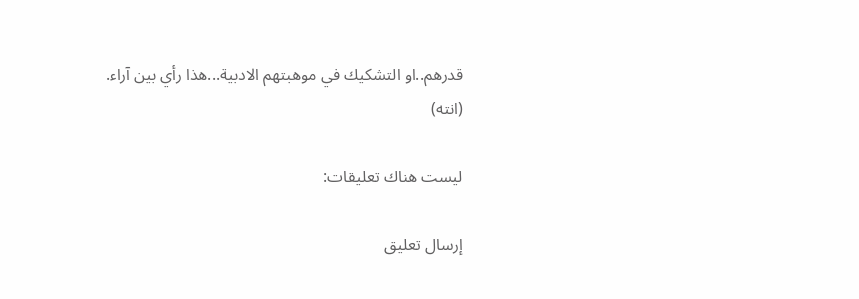قدرهم..او التشكيك في موهبتهم الادبية...هذا رأي بين آراء.
(انته)

ليست هناك تعليقات:

إرسال تعليق